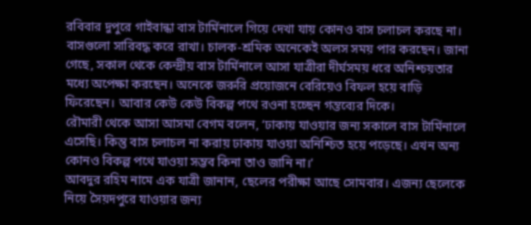রবিবার দুপুরে গাইবান্ধা বাস টার্মিনালে গিয়ে দেখা যায় কোনও বাস চলাচল করছে না। বাসগুলো সারিবদ্ধ করে রাখা। চালক-শ্রমিক অনেকেই অলস সময় পার করছেন। জানা গেছে, সকাল থেকে কেন্দ্রীয় বাস টার্মিনালে আসা যাত্রীরা দীর্ঘসময় ধরে অনিশ্চয়তার মধ্যে অপেক্ষা করছেন। অনেকে জরুরি প্রয়োজনে বেরিয়েও বিফল হয়ে বাড়ি ফিরেছেন। আবার কেউ কেউ বিকল্প পথে রওনা হচ্ছেন গন্তব্যের দিকে।
রৌমারী থেকে আসা আসমা বেগম বলেন, ‘ঢাকায় যাওয়ার জন্য সকালে বাস টার্মিনালে এসেছি। কিন্তু বাস চলাচল না করায় ঢাকায় যাওয়া অনিশ্চিত হয়ে পড়েছে। এখন অন্য কোনও বিকল্প পথে যাওয়া সম্ভব কিনা তাও জানি না।’
আবদুর রহিম নামে এক যাত্রী জানান, ছেলের পরীক্ষা আছে সোমবার। এজন্য ছেলেকে নিয়ে সৈয়দপুরে যাওয়ার জন্য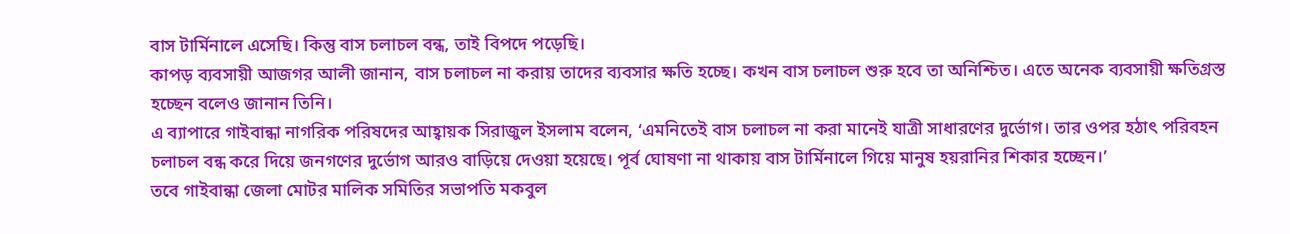বাস টার্মিনালে এসেছি। কিন্তু বাস চলাচল বন্ধ, তাই বিপদে পড়েছি।
কাপড় ব্যবসায়ী আজগর আলী জানান, বাস চলাচল না করায় তাদের ব্যবসার ক্ষতি হচ্ছে। কখন বাস চলাচল শুরু হবে তা অনিশ্চিত। এতে অনেক ব্যবসায়ী ক্ষতিগ্রস্ত হচ্ছেন বলেও জানান তিনি।
এ ব্যাপারে গাইবান্ধা নাগরিক পরিষদের আহ্বায়ক সিরাজুল ইসলাম বলেন, ‘এমনিতেই বাস চলাচল না করা মানেই যাত্রী সাধারণের দুর্ভোগ। তার ওপর হঠাৎ পরিবহন চলাচল বন্ধ করে দিয়ে জনগণের দুর্ভোগ আরও বাড়িয়ে দেওয়া হয়েছে। পূর্ব ঘোষণা না থাকায় বাস টার্মিনালে গিয়ে মানুষ হয়রানির শিকার হচ্ছেন।’
তবে গাইবান্ধা জেলা মোটর মালিক সমিতির সভাপতি মকবুল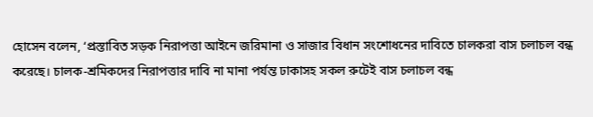হোসেন বলেন, ‘প্রস্তাবিত সড়ক নিরাপত্তা আইনে জরিমানা ও সাজার বিধান সংশোধনের দাবিতে চালকরা বাস চলাচল বন্ধ করেছে। চালক-শ্রমিকদের নিরাপত্তার দাবি না মানা পর্যন্ত ঢাকাসহ সকল রুটেই বাস চলাচল বন্ধ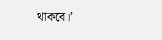থাকবে।’